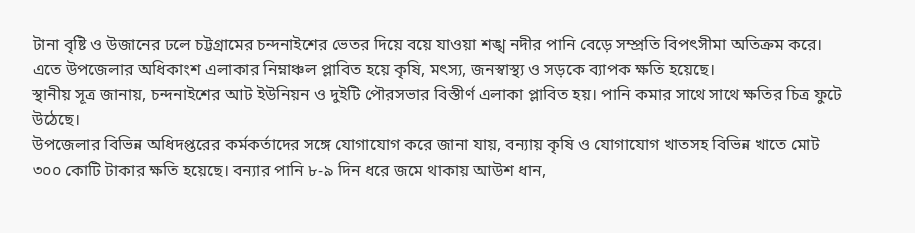টানা বৃষ্টি ও উজানের ঢলে চট্টগ্রামের চন্দনাইশের ভেতর দিয়ে বয়ে যাওয়া শঙ্খ নদীর পানি বেড়ে সম্প্রতি বিপৎসীমা অতিক্রম করে। এতে উপজেলার অধিকাংশ এলাকার নিম্নাঞ্চল প্লাবিত হয়ে কৃষি, মৎস্য, জনস্বাস্থ্য ও সড়কে ব্যাপক ক্ষতি হয়েছে।
স্থানীয় সূত্র জানায়, চন্দনাইশের আট ইউনিয়ন ও দুইটি পৌরসভার বিস্তীর্ণ এলাকা প্লাবিত হয়। পানি কমার সাথে সাথে ক্ষতির চিত্র ফুটে উঠেছে।
উপজেলার বিভিন্ন অধিদপ্তরের কর্মকর্তাদের সঙ্গে যোগাযোগ করে জানা যায়, বন্যায় কৃষি ও যোগাযোগ খাতসহ বিভিন্ন খাতে মোট ৩০০ কোটি টাকার ক্ষতি হয়েছে। বন্যার পানি ৮-৯ দিন ধরে জমে থাকায় আউশ ধান,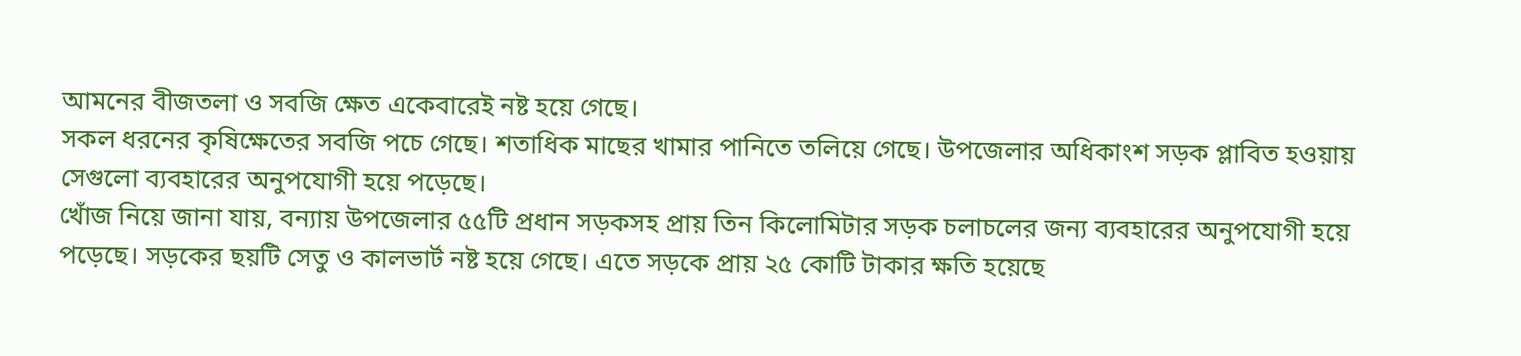আমনের বীজতলা ও সবজি ক্ষেত একেবারেই নষ্ট হয়ে গেছে।
সকল ধরনের কৃষিক্ষেতের সবজি পচে গেছে। শতাধিক মাছের খামার পানিতে তলিয়ে গেছে। উপজেলার অধিকাংশ সড়ক প্লাবিত হওয়ায় সেগুলো ব্যবহারের অনুপযোগী হয়ে পড়েছে।
খোঁজ নিয়ে জানা যায়, বন্যায় উপজেলার ৫৫টি প্রধান সড়কসহ প্রায় তিন কিলোমিটার সড়ক চলাচলের জন্য ব্যবহারের অনুপযোগী হয়ে পড়েছে। সড়কের ছয়টি সেতু ও কালভার্ট নষ্ট হয়ে গেছে। এতে সড়কে প্রায় ২৫ কোটি টাকার ক্ষতি হয়েছে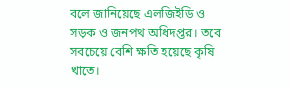বলে জানিয়েছে এলজিইডি ও সড়ক ও জনপথ অধিদপ্তর। তবে সবচেয়ে বেশি ক্ষতি হয়েছে কৃষি খাতে।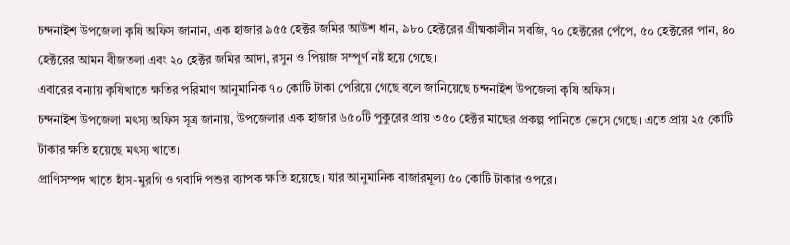চন্দনাইশ উপজেলা কৃষি অফিস জানান, এক হাজার ৯৫৫ হেক্টর জমির আউশ ধান, ৯৮০ হেক্টরের গ্রীষ্মকালীন সবজি, ৭০ হেক্টরের পেঁপে, ৫০ হেক্টরের পান, ৪০ হেক্টরের আমন বীজতলা এবং ২০ হেক্টর জমির আদা, রসুন ও পিয়াজ সম্পূর্ণ নষ্ট হয়ে গেছে।
এবারের বন্যায় কৃষিখাতে ক্ষতির পরিমাণ আনুমানিক ৭০ কোটি টাকা পেরিয়ে গেছে বলে জানিয়েছে চন্দনাইশ উপজেলা কৃষি অফিস।
চন্দনাইশ উপজেলা মৎস্য অফিস সূত্র জানায়, উপজেলার এক হাজার ৬৫০টি পুকুরের প্রায় ৩৫০ হেক্টর মাছের প্রকল্প পানিতে ভেসে গেছে। এতে প্রায় ২৫ কোটি টাকার ক্ষতি হয়েছে মৎস্য খাতে।
প্রাণিসম্পদ খাতে হাঁস-মুরগি ও গবাদি পশুর ব্যাপক ক্ষতি হয়েছে। যার আনুমানিক বাজারমূল্য ৫০ কোটি টাকার ওপরে।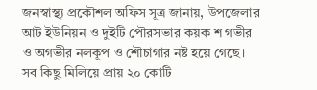জনস্বাস্থ্য প্রকৌশল অফিস সূত্র জানায়, উপজেলার আট ইউনিয়ন ও দুইটি পৌরসভার কয়ক শ গভীর ও অগভীর নলকূপ ও শৌচাগার নষ্ট হয়ে গেছে। সব কিছু মিলিয়ে প্রায় ২০ কোটি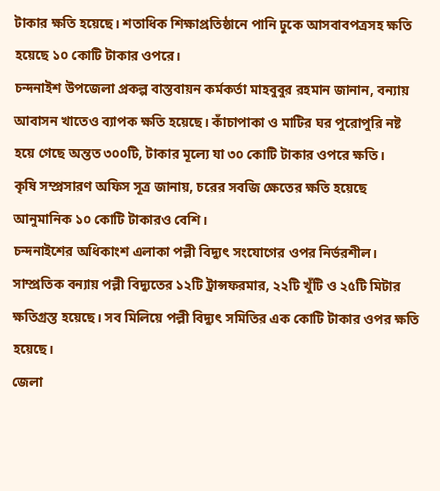টাকার ক্ষতি হয়েছে। শতাধিক শিক্ষাপ্রতিষ্ঠানে পানি ঢুকে আসবাবপত্রসহ ক্ষতি হয়েছে ১০ কোটি টাকার ওপরে।
চন্দনাইশ উপজেলা প্রকল্প বাস্তবায়ন কর্মকর্তা মাহবুবুর রহমান জানান, বন্যায় আবাসন খাতেও ব্যাপক ক্ষতি হয়েছে। কাঁচাপাকা ও মাটির ঘর পুরোপুরি নষ্ট হয়ে গেছে অন্তত ৩০০টি, টাকার মূল্যে যা ৩০ কোটি টাকার ওপরে ক্ষতি।
কৃষি সম্প্রসারণ অফিস সূত্র জানায়, চরের সবজি ক্ষেতের ক্ষতি হয়েছে আনুমানিক ১০ কোটি টাকারও বেশি।
চন্দনাইশের অধিকাংশ এলাকা পল্লী বিদ্যুৎ সংযোগের ওপর নির্ভরশীল। সাম্প্রতিক বন্যায় পল্লী বিদ্যুতের ১২টি ট্রান্সফরমার, ২২টি খুঁটি ও ২৫টি মিটার ক্ষতিগ্রস্ত হয়েছে। সব মিলিয়ে পল্লী বিদ্যুৎ সমিতির এক কোটি টাকার ওপর ক্ষতি হয়েছে।
জেলা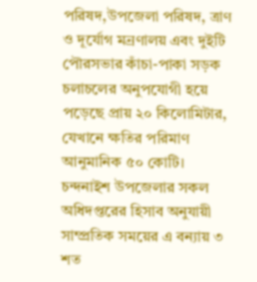পরিষদ,উপজেলা পরিষদ, ত্রাণ ও দূর্যোগ মন্রণালয় এবং দুইটি পৌরসভার কাঁচা-পাকা সড়ক চলাচলের অনুপযোগী হয়ে পড়েছে প্রায় ২০ কিলোমিটার, যেখানে ক্ষতির পরিমাণ আনুমানিক ৫০ কোটি।
চন্দনাইশ উপজেলার সকল অধিদপ্তরের হিসাব অনুযায়ী সাম্প্রতিক সময়ের এ বন্যায় ৩ শত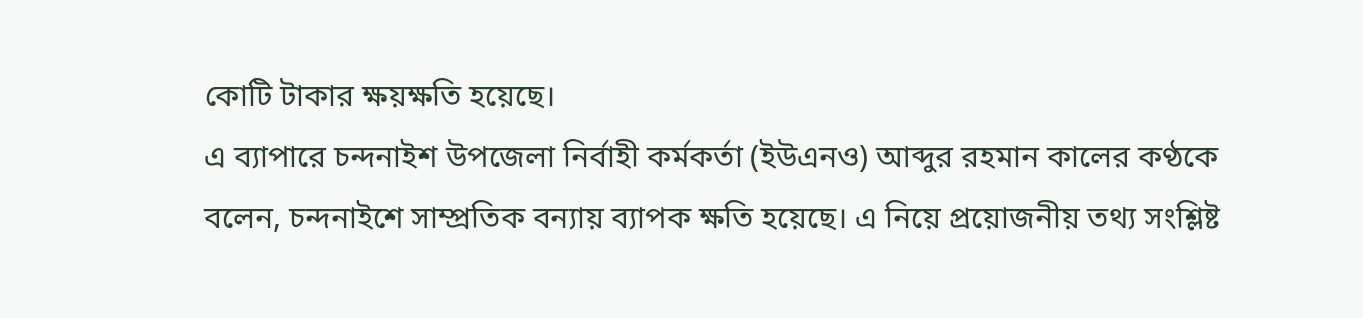কোটি টাকার ক্ষয়ক্ষতি হয়েছে।
এ ব্যাপারে চন্দনাইশ উপজেলা নির্বাহী কর্মকর্তা (ইউএনও) আব্দুর রহমান কালের কণ্ঠকে বলেন, চন্দনাইশে সাম্প্রতিক বন্যায় ব্যাপক ক্ষতি হয়েছে। এ নিয়ে প্রয়োজনীয় তথ্য সংশ্লিষ্ট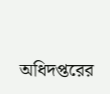অধিদপ্তরের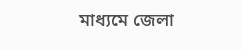মাধ্যমে জেলা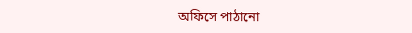অফিসে পাঠানো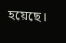হয়েছে।